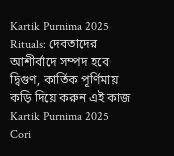Kartik Purnima 2025 Rituals: দেবতাদের আশীর্বাদে সম্পদ হবে দ্বিগুণ, কার্তিক পূর্ণিমায় কড়ি দিয়ে করুন এই কাজ
Kartik Purnima 2025 Cori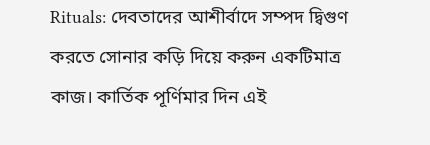Rituals: দেবতাদের আশীর্বাদে সম্পদ দ্বিগুণ করতে সোনার কড়ি দিয়ে করুন একটিমাত্র কাজ। কার্তিক পূর্ণিমার দিন এই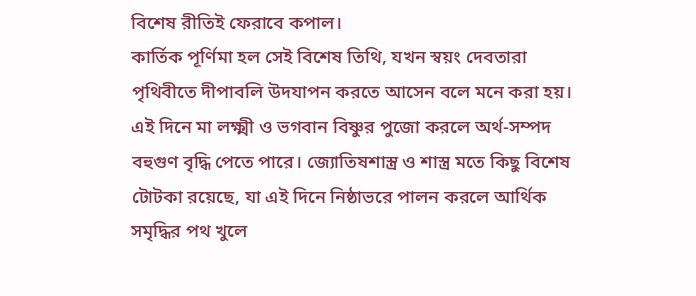বিশেষ রীতিই ফেরাবে কপাল।
কার্তিক পূর্ণিমা হল সেই বিশেষ তিথি, যখন স্বয়ং দেবতারা পৃথিবীতে দীপাবলি উদযাপন করতে আসেন বলে মনে করা হয়। এই দিনে মা লক্ষ্মী ও ভগবান বিষ্ণুর পুজো করলে অর্থ-সম্পদ বহুগুণ বৃদ্ধি পেতে পারে। জ্যোতিষশাস্ত্র ও শাস্ত্র মতে কিছু বিশেষ টোটকা রয়েছে, যা এই দিনে নিষ্ঠাভরে পালন করলে আর্থিক সমৃদ্ধির পথ খুলে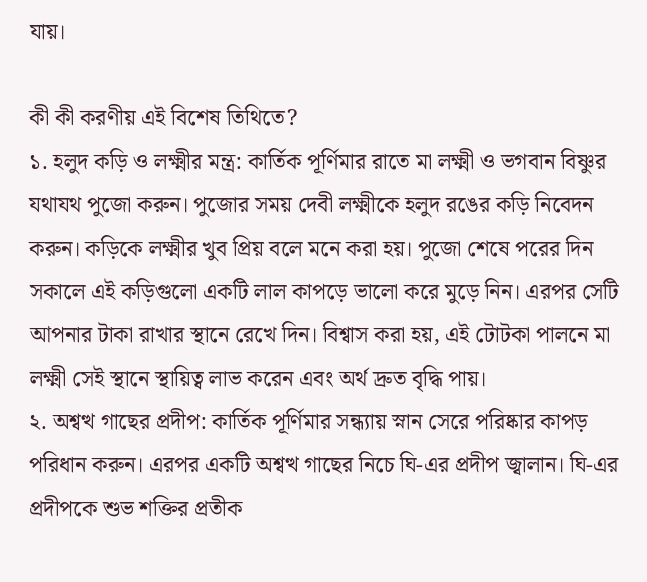যায়।

কী কী করণীয় এই বিশেষ তিথিতে?
১. হলুদ কড়ি ও লক্ষ্মীর মন্ত্র: কার্তিক পূর্ণিমার রাতে মা লক্ষ্মী ও ভগবান বিষ্ণুর যথাযথ পুজো করুন। পুজোর সময় দেবী লক্ষ্মীকে হলুদ রঙের কড়ি নিবেদন করুন। কড়িকে লক্ষ্মীর খুব প্রিয় বলে মনে করা হয়। পুজো শেষে পরের দিন সকালে এই কড়িগুলো একটি লাল কাপড়ে ভালো করে মুড়ে নিন। এরপর সেটি আপনার টাকা রাখার স্থানে রেখে দিন। বিশ্বাস করা হয়, এই টোটকা পালনে মা লক্ষ্মী সেই স্থানে স্থায়িত্ব লাভ করেন এবং অর্থ দ্রুত বৃদ্ধি পায়।
২. অশ্বত্থ গাছের প্রদীপ: কার্তিক পূর্ণিমার সন্ধ্যায় স্নান সেরে পরিষ্কার কাপড় পরিধান করুন। এরপর একটি অশ্বত্থ গাছের নিচে ঘি-এর প্রদীপ জ্বালান। ঘি-এর প্রদীপকে শুভ শক্তির প্রতীক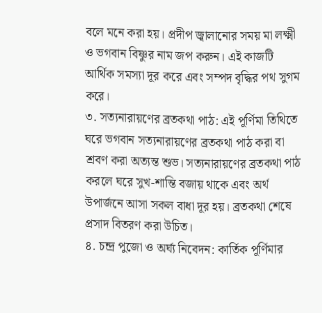বলে মনে করা হয়। প্রদীপ জ্বালানোর সময় মা লক্ষ্মী ও ভগবান বিষ্ণুর নাম জপ করুন। এই কাজটি আর্থিক সমস্যা দূর করে এবং সম্পদ বৃদ্ধির পথ সুগম করে।
৩. সত্যনারায়ণের ব্রতকথা পাঠ: এই পূর্ণিমা তিথিতে ঘরে ভগবান সত্যনারায়ণের ব্রতকথা পাঠ করা বা শ্রবণ করা অত্যন্ত শুভ। সত্যনারায়ণের ব্রতকথা পাঠ করলে ঘরে সুখ-শান্তি বজায় থাকে এবং অর্থ উপার্জনে আসা সকল বাধা দূর হয়। ব্রতকথা শেষে প্রসাদ বিতরণ করা উচিত।
৪. চন্দ্র পুজো ও অর্ঘ্য নিবেদন: কার্তিক পূর্ণিমার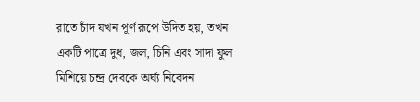রাতে চাঁদ যখন পূর্ণ রূপে উদিত হয়, তখন একটি পাত্রে দুধ, জল, চিনি এবং সাদা ফুল মিশিয়ে চন্দ্র দেবকে অর্ঘ্য নিবেদন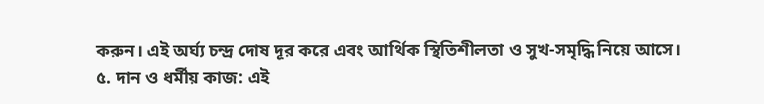করুন। এই অর্ঘ্য চন্দ্র দোষ দূর করে এবং আর্থিক স্থিতিশীলতা ও সুখ-সমৃদ্ধি নিয়ে আসে।
৫. দান ও ধর্মীয় কাজ: এই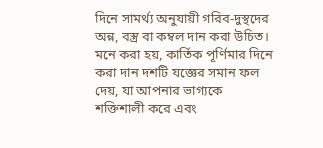দিনে সামর্থ্য অনুযায়ী গরিব-দুস্থদের অন্ন, বস্ত্র বা কম্বল দান করা উচিত। মনে করা হয়, কার্তিক পূর্ণিমার দিনে করা দান দশটি যজ্ঞের সমান ফল দেয়, যা আপনার ভাগ্যকে শক্তিশালী করে এবং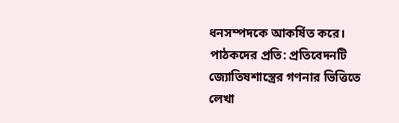ধনসম্পদকে আকর্ষিত করে।
পাঠকদের প্রতি: প্রতিবেদনটি জ্যোতিষশাস্ত্রের গণনার ভিত্তিতে লেখা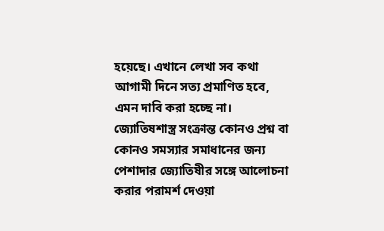হয়েছে। এখানে লেখা সব কথা আগামী দিনে সত্য প্রমাণিত হবে, এমন দাবি করা হচ্ছে না। জ্যোতিষশাস্ত্র সংক্রান্ত কোনও প্রশ্ন বা কোনও সমস্যার সমাধানের জন্য পেশাদার জ্যোতিষীর সঙ্গে আলোচনা করার পরামর্শ দেওয়া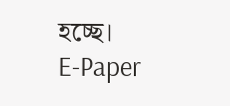হচ্ছে।
E-Paper